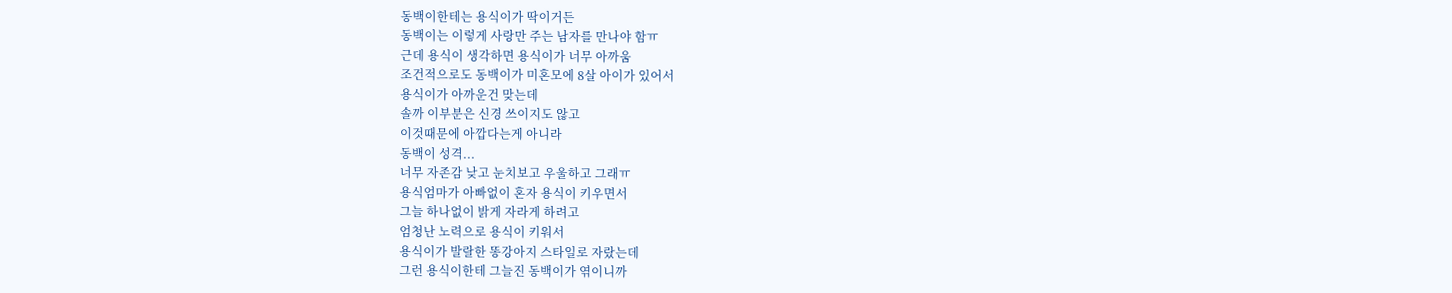동백이한테는 용식이가 딱이거든
동백이는 이렇게 사랑만 주는 남자를 만나야 함ㅠ
근데 용식이 생각하면 용식이가 너무 아까움
조건적으로도 동백이가 미혼모에 8살 아이가 있어서
용식이가 아까운건 맞는데
솔까 이부분은 신경 쓰이지도 않고
이것때문에 아깝다는게 아니라
동백이 성격...
너무 자존감 낮고 눈치보고 우울하고 그래ㅠ
용식엄마가 아빠없이 혼자 용식이 키우면서
그늘 하나없이 밝게 자라게 하려고
엄청난 노력으로 용식이 키워서
용식이가 발랄한 똥강아지 스타일로 자랐는데
그런 용식이한테 그늘진 동백이가 엮이니까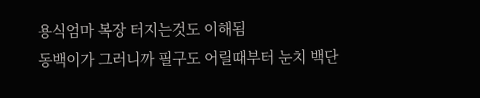용식엄마 복장 터지는것도 이해됨
동백이가 그러니까 필구도 어릴때부터 눈치 백단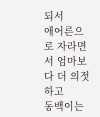되서
애어른으로 자라면서 엄마보다 더 의젓하고
동백이는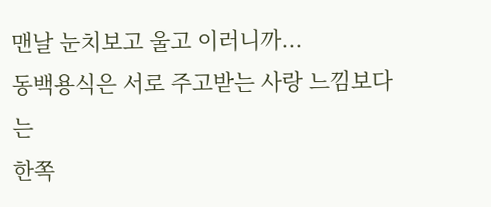맨날 눈치보고 울고 이러니까...
동백용식은 서로 주고받는 사랑 느낌보다는
한쪽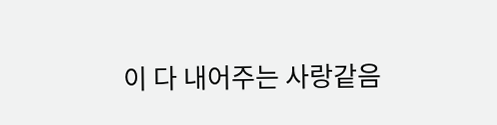이 다 내어주는 사랑같음